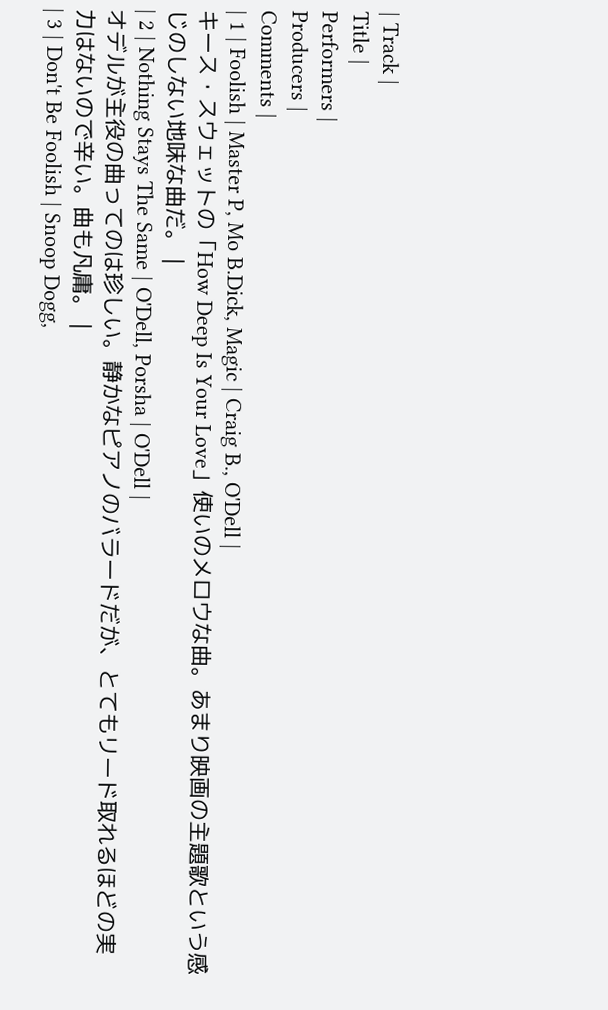| Track |
Title |
Performers |
Producers |
Comments |
| 1 | Foolish | Master P, Mo B.Dick, Magic | Craig B., O'Dell |
キース・スウェットの「How Deep Is Your Love」使いのメロウな曲。あまり映画の主題歌という感じのしない地味な曲だ。 |
| 2 | Nothing Stays The Same | O'Dell, Porsha | O'Dell |
オデルが主役の曲ってのは珍しい。静かなピアノのバラードだが、とてもリード取れるほどの実力はないので辛い。曲も凡庸。 |
| 3 | Don't Be Foolish | Snoop Dogg,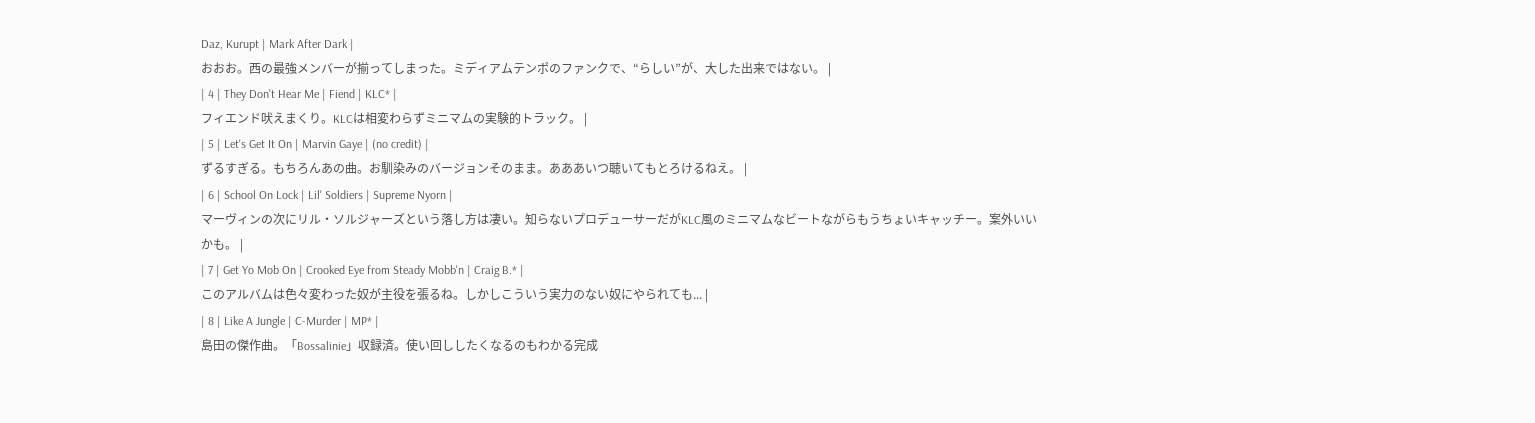Daz, Kurupt | Mark After Dark |
おおお。西の最強メンバーが揃ってしまった。ミディアムテンポのファンクで、“らしい”が、大した出来ではない。 |
| 4 | They Don't Hear Me | Fiend | KLC* |
フィエンド吠えまくり。KLCは相変わらずミニマムの実験的トラック。 |
| 5 | Let's Get It On | Marvin Gaye | (no credit) |
ずるすぎる。もちろんあの曲。お馴染みのバージョンそのまま。あああいつ聴いてもとろけるねえ。 |
| 6 | School On Lock | Lil' Soldiers | Supreme Nyorn |
マーヴィンの次にリル・ソルジャーズという落し方は凄い。知らないプロデューサーだがKLC風のミニマムなビートながらもうちょいキャッチー。案外いいかも。 |
| 7 | Get Yo Mob On | Crooked Eye from Steady Mobb'n | Craig B.* |
このアルバムは色々変わった奴が主役を張るね。しかしこういう実力のない奴にやられても... |
| 8 | Like A Jungle | C-Murder | MP* |
島田の傑作曲。「Bossalinie」収録済。使い回ししたくなるのもわかる完成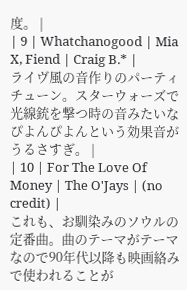度。 |
| 9 | Whatchanogood | Mia X, Fiend | Craig B.* |
ライヴ風の音作りのパーティチューン。スターウォーズで光線銃を撃つ時の音みたいなぴよんぴよんという効果音がうるさすぎ。 |
| 10 | For The Love Of Money | The O'Jays | (no credit) |
これも、お馴染みのソウルの定番曲。曲のテーマがテーマなので90年代以降も映画絡みで使われることが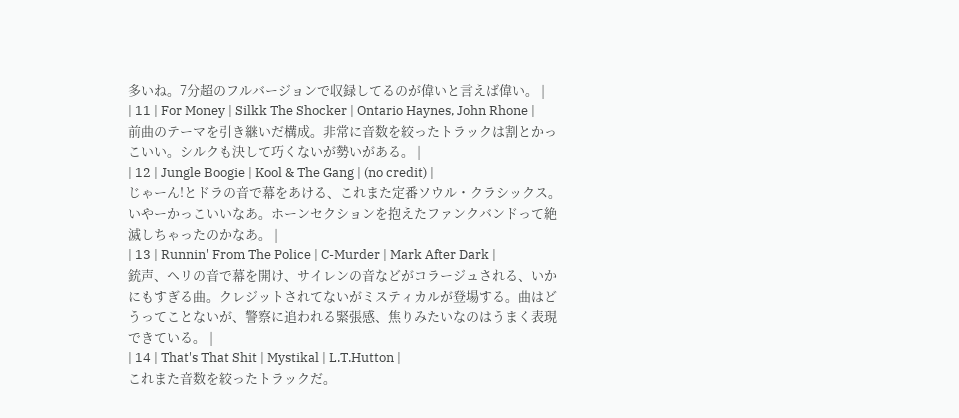多いね。7分超のフルバージョンで収録してるのが偉いと言えば偉い。 |
| 11 | For Money | Silkk The Shocker | Ontario Haynes, John Rhone |
前曲のテーマを引き継いだ構成。非常に音数を絞ったトラックは割とかっこいい。シルクも決して巧くないが勢いがある。 |
| 12 | Jungle Boogie | Kool & The Gang | (no credit) |
じゃーん!とドラの音で幕をあける、これまた定番ソウル・クラシックス。いやーかっこいいなあ。ホーンセクションを抱えたファンクバンドって絶滅しちゃったのかなあ。 |
| 13 | Runnin' From The Police | C-Murder | Mark After Dark |
銃声、ヘリの音で幕を開け、サイレンの音などがコラージュされる、いかにもすぎる曲。クレジットされてないがミスティカルが登場する。曲はどうってことないが、警察に追われる緊張感、焦りみたいなのはうまく表現できている。 |
| 14 | That's That Shit | Mystikal | L.T.Hutton |
これまた音数を絞ったトラックだ。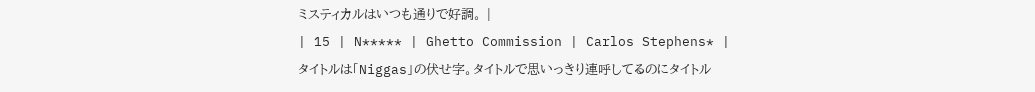ミスティカルはいつも通りで好調。 |
| 15 | N***** | Ghetto Commission | Carlos Stephens* |
タイトルは「Niggas」の伏せ字。タイトルで思いっきり連呼してるのにタイトル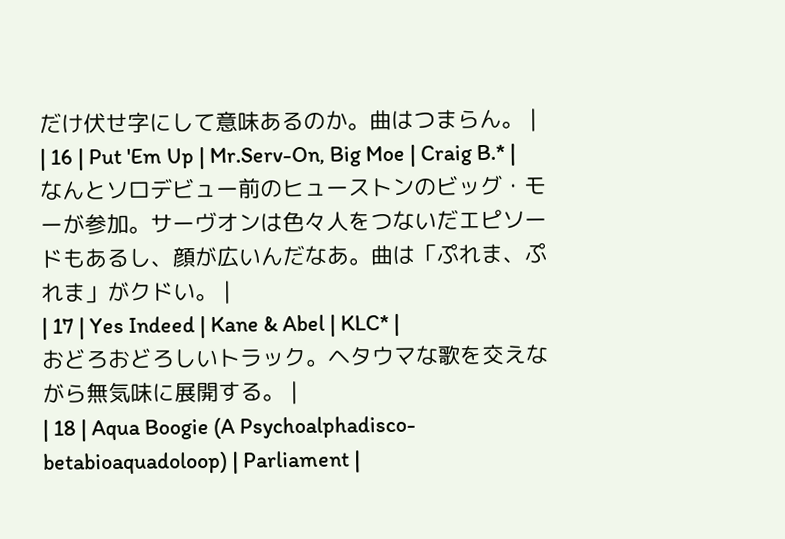だけ伏せ字にして意味あるのか。曲はつまらん。 |
| 16 | Put 'Em Up | Mr.Serv-On, Big Moe | Craig B.* |
なんとソロデビュー前のヒューストンのビッグ・モーが参加。サーヴオンは色々人をつないだエピソードもあるし、顔が広いんだなあ。曲は「ぷれま、ぷれま」がクドい。 |
| 17 | Yes Indeed | Kane & Abel | KLC* |
おどろおどろしいトラック。ヘタウマな歌を交えながら無気味に展開する。 |
| 18 | Aqua Boogie (A Psychoalphadisco-betabioaquadoloop) | Parliament |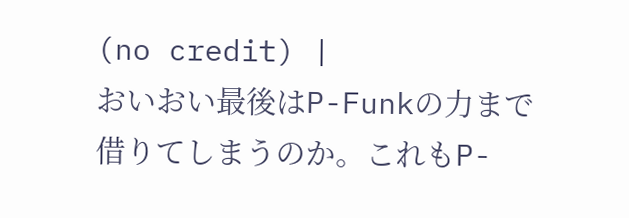(no credit) |
おいおい最後はP-Funkの力まで借りてしまうのか。これもP-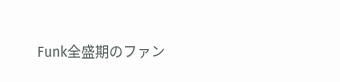Funk全盛期のファン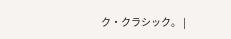ク・クラシック。 |